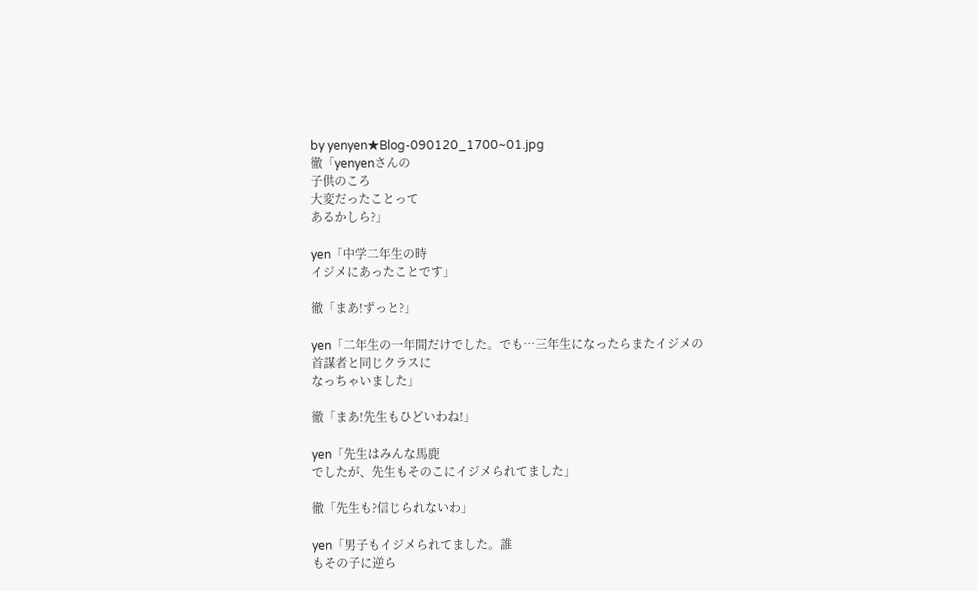by yenyen★Blog-090120_1700~01.jpg
徹「yenyenさんの
子供のころ
大変だったことって
あるかしら?」

yen「中学二年生の時
イジメにあったことです」

徹「まあ!ずっと?」

yen「二年生の一年間だけでした。でも…三年生になったらまたイジメの
首謀者と同じクラスに
なっちゃいました」

徹「まあ!先生もひどいわね!」

yen「先生はみんな馬鹿
でしたが、先生もそのこにイジメられてました」

徹「先生も?信じられないわ」

yen「男子もイジメられてました。誰
もその子に逆ら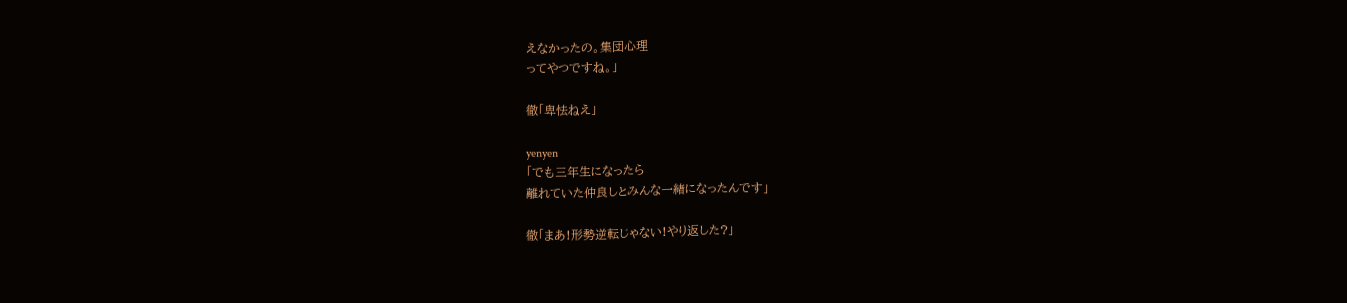えなかったの。集団心理
ってやつですね。」

徹「卑怯ねえ」

yenyen
「でも三年生になったら
離れていた仲良しとみんな一緒になったんです」

徹「まあ!形勢逆転じゃない!やり返した?」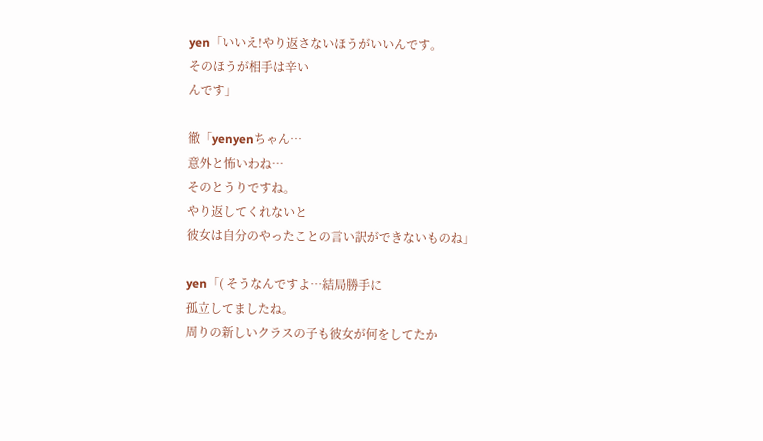yen「いいえ!やり返さないほうがいいんです。
そのほうが相手は辛い
んです」

徹「yenyenちゃん…
意外と怖いわね…
そのとうりですね。
やり返してくれないと
彼女は自分のやったことの言い訳ができないものね」

yen「( そうなんですよ…結局勝手に
孤立してましたね。
周りの新しいクラスの子も彼女が何をしてたか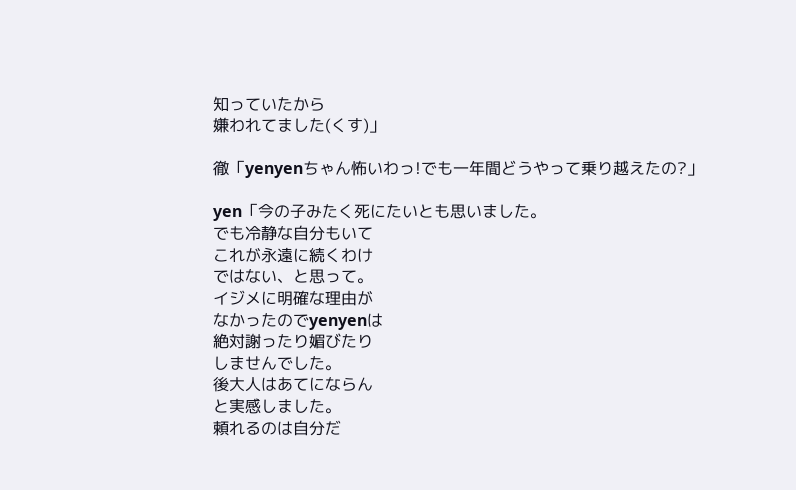知っていたから
嫌われてました(くす)」

徹「yenyenちゃん怖いわっ!でも一年間どうやって乗り越えたの?」

yen「今の子みたく死にたいとも思いました。
でも冷静な自分もいて
これが永遠に続くわけ
ではない、と思って。
イジメに明確な理由が
なかったのでyenyenは
絶対謝ったり媚びたり
しませんでした。
後大人はあてにならん
と実感しました。
頼れるのは自分だ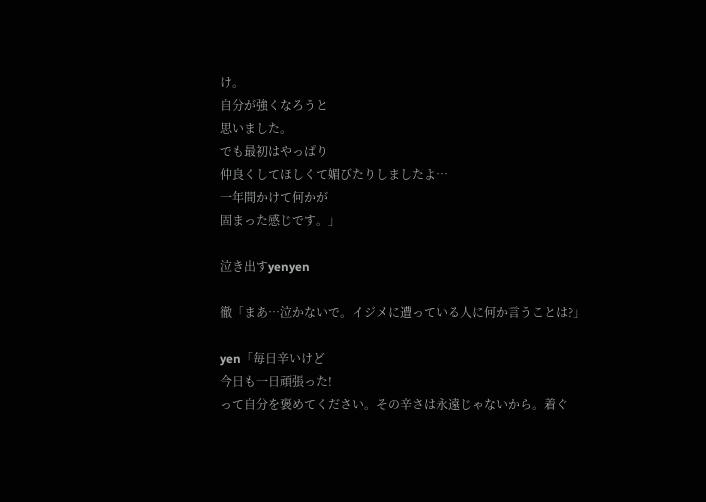け。
自分が強くなろうと
思いました。
でも最初はやっぱり
仲良くしてほしくて媚びたりしましたよ…
一年間かけて何かが
固まった感じです。」

泣き出すyenyen

徹「まあ…泣かないで。イジメに遭っている人に何か言うことは?」

yen「毎日辛いけど
今日も一日頑張った!
って自分を褒めてください。その辛さは永遠じゃないから。着ぐ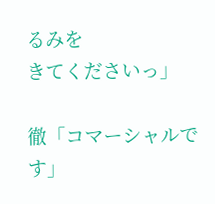るみを
きてくださいっ」

徹「コマーシャルです」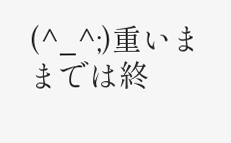(^_^;)重いままでは終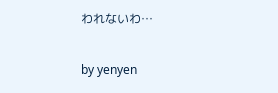われないわ…

by yenyen